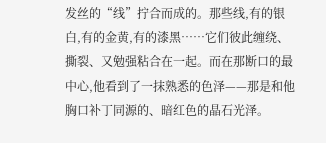发丝的“线”拧合而成的。那些线,有的银白,有的金黄,有的漆黑……它们彼此缠绕、撕裂、又勉强粘合在一起。而在那断口的最中心,他看到了一抹熟悉的色泽——那是和他胸口补丁同源的、暗红色的晶石光泽。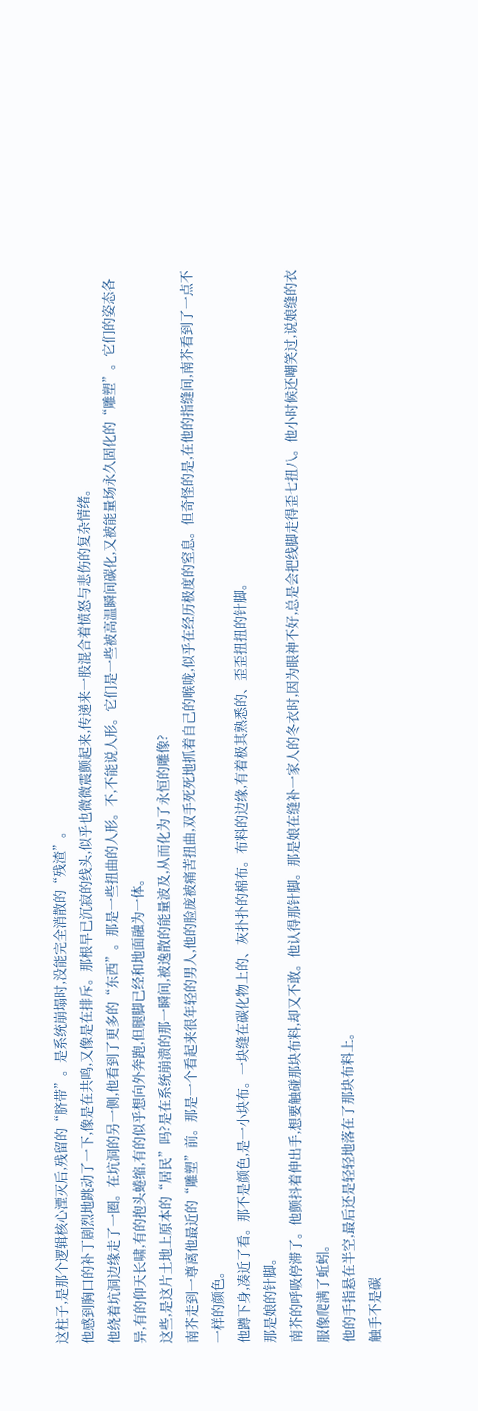这柱子,是那个逻辑核心湮灭后,残留的“脐带”。是系统崩塌时,没能完全消散的“残渣”。
他感到胸口的补丁剧烈地跳动了一下,像是在共鸣,又像是在排斥。那根早已沉寂的线头,似乎也微微震颤起来,传递来一股混合着愤怒与悲伤的复杂情绪。
他绕着坑洞边缘走了一圈。在坑洞的另一侧,他看到了更多的“东西”。那是一些扭曲的人形。不,不能说人形。它们是一些被高温瞬间碳化,又被能量场永久固化的“雕塑”。它们的姿态各异,有的仰天长啸,有的抱头蜷缩,有的似乎想向外奔跑,但腿脚已经和地面融为一体。
这些,是这片土地上原本的“居民”吗?是在系统崩溃的那一瞬间,被逸散的能量波及,从而化为了永恒的雕像?
南芥走到一尊离他最近的“雕塑”前。那是一个看起来很年轻的男人,他的脸庞被痛苦扭曲,双手死死地抓着自己的喉咙,似乎在经历极度的窒息。但奇怪的是,在他的指缝间,南芥看到了一点不一样的颜色。
他蹲下身,凑近了看。那不是颜色,是一小块布。一块缝在碳化物上的、灰扑扑的棉布。布料的边缘,有着极其熟悉的、歪歪扭扭的针脚。
那是娘的针脚。
南芥的呼吸停滞了。他颤抖着伸出手,想要触碰那块布料,却又不敢。他认得那针脚。那是娘在缝补一家人的冬衣时,因为眼神不好,总是会把线脚走得歪七扭八。他小时候还嘲笑过,说娘缝的衣服像爬满了蚯蚓。
他的手指悬在半空,最后还是轻轻地落在了那块布料上。
触手不是碳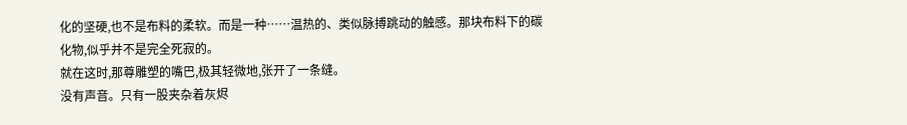化的坚硬,也不是布料的柔软。而是一种……温热的、类似脉搏跳动的触感。那块布料下的碳化物,似乎并不是完全死寂的。
就在这时,那尊雕塑的嘴巴,极其轻微地,张开了一条缝。
没有声音。只有一股夹杂着灰烬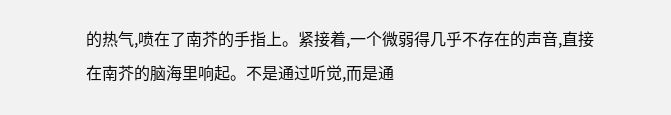的热气,喷在了南芥的手指上。紧接着,一个微弱得几乎不存在的声音,直接在南芥的脑海里响起。不是通过听觉,而是通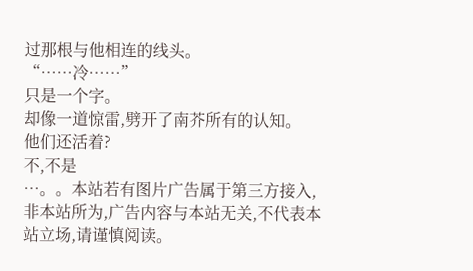过那根与他相连的线头。
“……冷……”
只是一个字。
却像一道惊雷,劈开了南芥所有的认知。
他们还活着?
不,不是
…。。本站若有图片广告属于第三方接入,非本站所为,广告内容与本站无关,不代表本站立场,请谨慎阅读。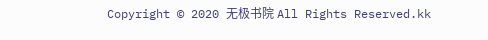Copyright © 2020 无极书院 All Rights Reserved.kk